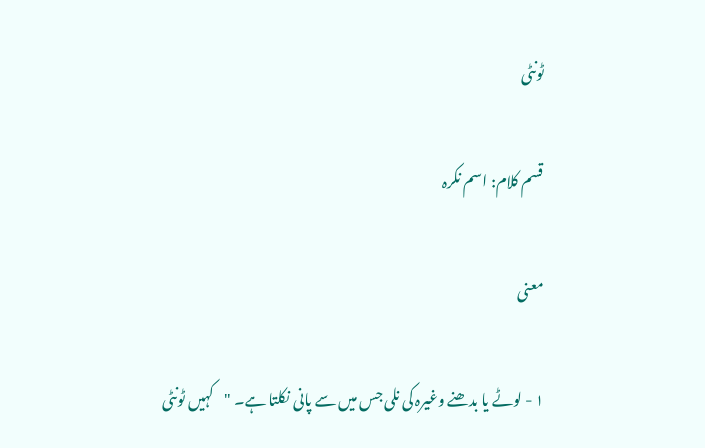ٹونٹی

قسم کلام: اسم نکرہ

معنی

١ - لوٹے یا بدھنے وغیرہ کی نلی جس میں سے پانی نکلتا ہے۔ "کہیں ٹونٹی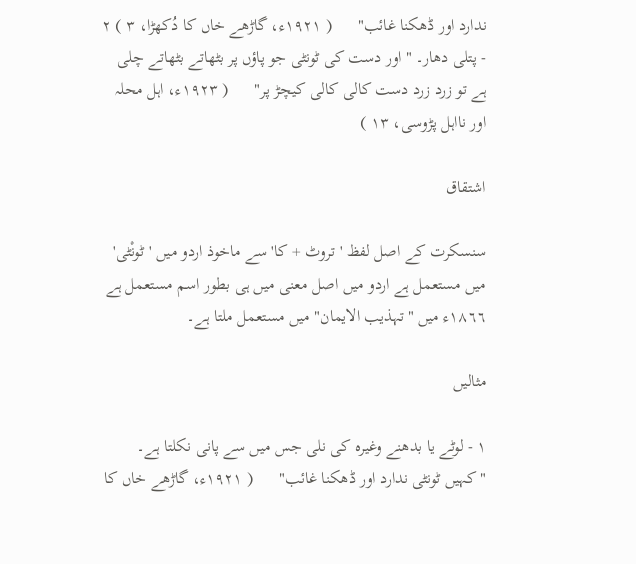ندارد اور ڈھکنا غائب"      ( ١٩٢١ء، گاڑھے خاں کا دُکھڑا، ٣ ) ٢ - پتلی دھار۔ "اور دست کی ٹونٹی جو پاؤں پر بٹھاتے بٹھاتے چلی ہے تو زرد زرد دست کالی کالی کیچڑ پر"      ( ١٩٢٣ء، اہل محلہ اور نااہل پڑوسی، ١٣ )

اشتقاق

سنسکرت کے اصل لفظ 'تروٹ + کا' سے ماخوذ اردو میں 'ٹونْٹی' میں مستعمل ہے اردو میں اصل معنی میں ہی بطور اسم مستعمل ہے ١٨٦٦ء میں "تہذیب الایمان" میں مستعمل ملتا ہے۔

مثالیں

١ - لوٹے یا بدھنے وغیرہ کی نلی جس میں سے پانی نکلتا ہے۔ "کہیں ٹونٹی ندارد اور ڈھکنا غائب"      ( ١٩٢١ء، گاڑھے خاں کا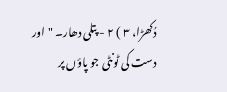دُکھڑا، ٣ ) ٢ - پتلی دھار۔ "اور دست کی ٹونٹی جو پاؤں پر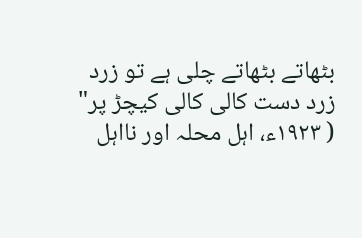بٹھاتے بٹھاتے چلی ہے تو زرد زرد دست کالی کالی کیچڑ پر"      ( ١٩٢٣ء، اہل محلہ اور نااہل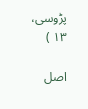پڑوسی، ١٣ )

اصل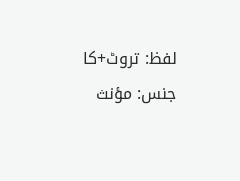لفظ: تروٹ+کا
جنس: مؤنث